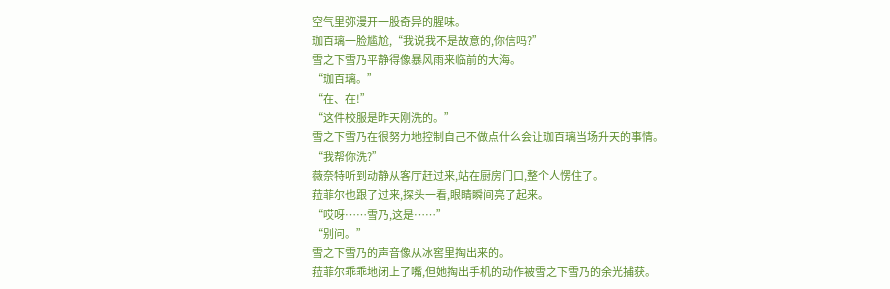空气里弥漫开一股奇异的腥味。
珈百璃一脸尴尬,“我说我不是故意的,你信吗?”
雪之下雪乃平静得像暴风雨来临前的大海。
“珈百璃。”
“在、在!”
“这件校服是昨天刚洗的。”
雪之下雪乃在很努力地控制自己不做点什么会让珈百璃当场升天的事情。
“我帮你洗?”
薇奈特听到动静从客厅赶过来,站在厨房门口,整个人愣住了。
菈菲尔也跟了过来,探头一看,眼睛瞬间亮了起来。
“哎呀……雪乃,这是……”
“别问。”
雪之下雪乃的声音像从冰窖里掏出来的。
菈菲尔乖乖地闭上了嘴,但她掏出手机的动作被雪之下雪乃的余光捕获。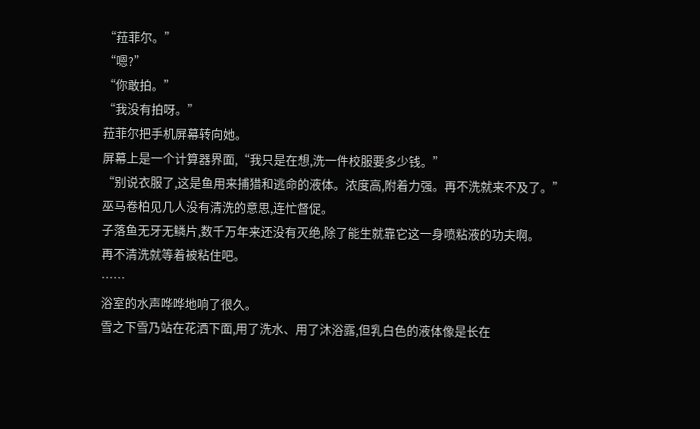“菈菲尔。”
“嗯?”
“你敢拍。”
“我没有拍呀。”
菈菲尔把手机屏幕转向她。
屏幕上是一个计算器界面,“我只是在想,洗一件校服要多少钱。”
“别说衣服了,这是鱼用来捕猎和逃命的液体。浓度高,附着力强。再不洗就来不及了。”
巫马卷柏见几人没有清洗的意思,连忙督促。
子落鱼无牙无鳞片,数千万年来还没有灭绝,除了能生就靠它这一身喷粘液的功夫啊。
再不清洗就等着被粘住吧。
……
浴室的水声哗哗地响了很久。
雪之下雪乃站在花洒下面,用了洗水、用了沐浴露,但乳白色的液体像是长在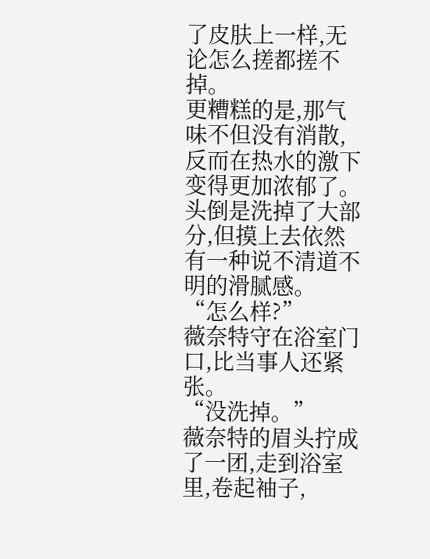了皮肤上一样,无论怎么搓都搓不掉。
更糟糕的是,那气味不但没有消散,反而在热水的激下变得更加浓郁了。
头倒是洗掉了大部分,但摸上去依然有一种说不清道不明的滑腻感。
“怎么样?”
薇奈特守在浴室门口,比当事人还紧张。
“没洗掉。”
薇奈特的眉头拧成了一团,走到浴室里,卷起袖子,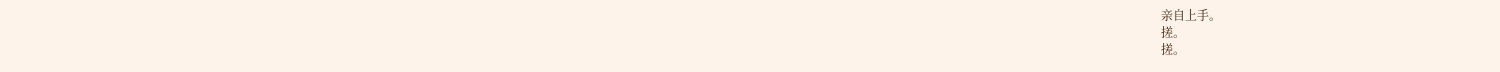亲自上手。
搓。
搓。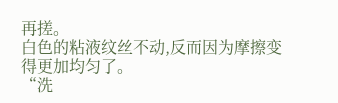再搓。
白色的粘液纹丝不动,反而因为摩擦变得更加均匀了。
“洗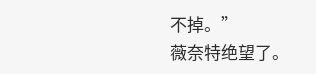不掉。”
薇奈特绝望了。